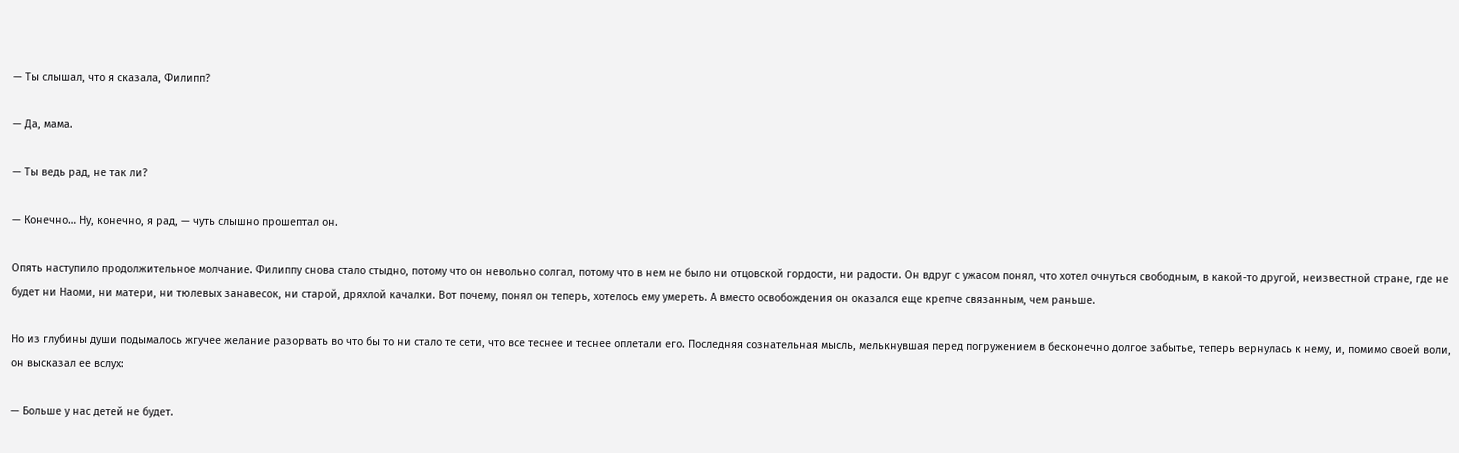— Ты слышал, что я сказала, Филипп?

— Да, мама.

— Ты ведь рад, не так ли?

— Конечно… Ну, конечно, я рад, — чуть слышно прошептал он.

Опять наступило продолжительное молчание. Филиппу снова стало стыдно, потому что он невольно солгал, потому что в нем не было ни отцовской гордости, ни радости. Он вдруг с ужасом понял, что хотел очнуться свободным, в какой-то другой, неизвестной стране, где не будет ни Наоми, ни матери, ни тюлевых занавесок, ни старой, дряхлой качалки. Вот почему, понял он теперь, хотелось ему умереть. А вместо освобождения он оказался еще крепче связанным, чем раньше.

Но из глубины души подымалось жгучее желание разорвать во что бы то ни стало те сети, что все теснее и теснее оплетали его. Последняя сознательная мысль, мелькнувшая перед погружением в бесконечно долгое забытье, теперь вернулась к нему, и, помимо своей воли, он высказал ее вслух:

— Больше у нас детей не будет.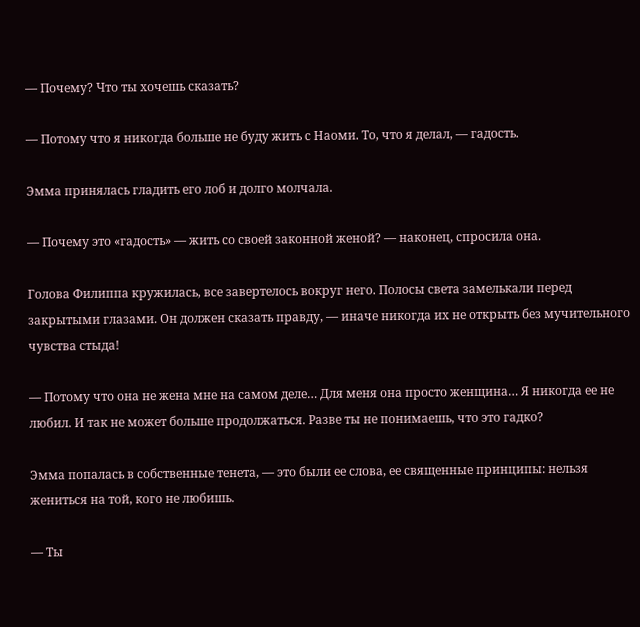— Почему? Что ты хочешь сказать?

— Потому что я никогда больше не буду жить с Наоми. То, что я делал, — гадость.

Эмма принялась гладить его лоб и долго молчала.

— Почему это «гадость» — жить со своей законной женой? — наконец, спросила она.

Голова Филиппа кружилась, все завертелось вокруг него. Полосы света замелькали перед закрытыми глазами. Он должен сказать правду, — иначе никогда их не открыть без мучительного чувства стыда!

— Потому что она не жена мне на самом деле… Для меня она просто женщина… Я никогда ее не любил. И так не может больше продолжаться. Разве ты не понимаешь, что это гадко?

Эмма попалась в собственные тенета, — это были ее слова, ее священные принципы: нельзя жениться на той, кого не любишь.

— Ты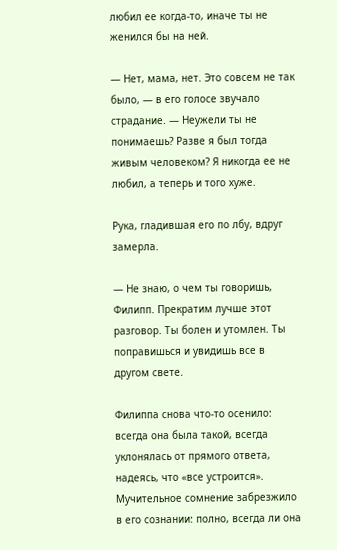любил ее когда-то, иначе ты не женился бы на ней.

— Нет, мама, нет. Это совсем не так было, — в его голосе звучало страдание. — Неужели ты не понимаешь? Разве я был тогда живым человеком? Я никогда ее не любил, а теперь и того хуже.

Рука, гладившая его по лбу, вдруг замерла.

— Не знаю, о чем ты говоришь, Филипп. Прекратим лучше этот разговор. Ты болен и утомлен. Ты поправишься и увидишь все в другом свете.

Филиппа снова что-то осенило: всегда она была такой, всегда уклонялась от прямого ответа, надеясь, что «все устроится». Мучительное сомнение забрезжило в его сознании: полно, всегда ли она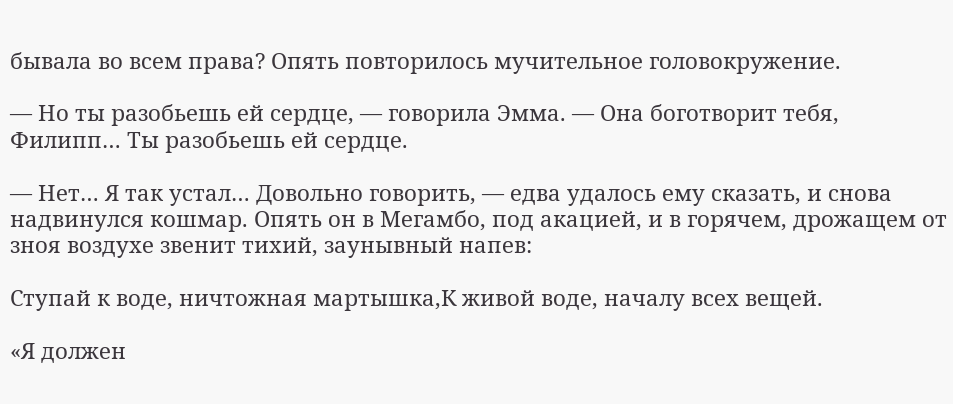бывала во всем права? Опять повторилось мучительное головокружение.

— Но ты разобьешь ей сердце, — говорила Эмма. — Она боготворит тебя, Филипп… Ты разобьешь ей сердце.

— Нет… Я так устал… Довольно говорить, — едва удалось ему сказать, и снова надвинулся кошмар. Опять он в Мегамбо, под акацией, и в горячем, дрожащем от зноя воздухе звенит тихий, заунывный напев:

Ступай к воде, ничтожная мартышка,К живой воде, началу всех вещей.

«Я должен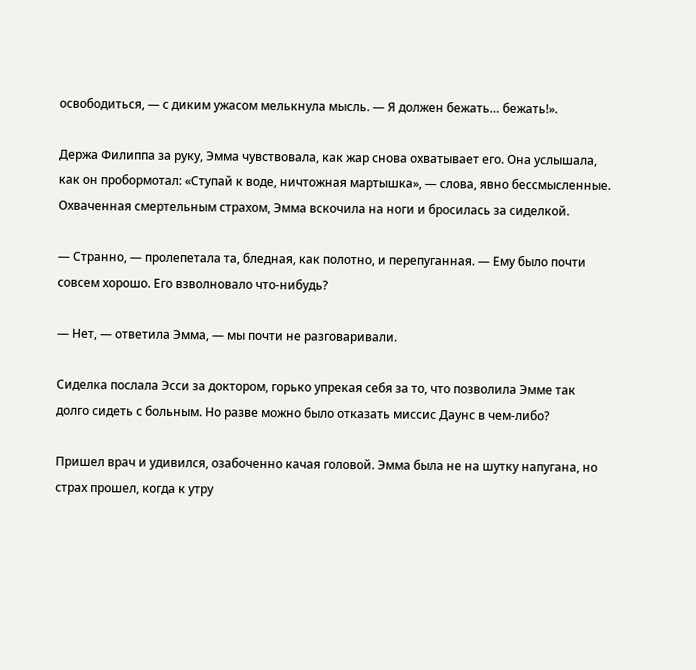освободиться, — с диким ужасом мелькнула мысль. — Я должен бежать… бежать!».

Держа Филиппа за руку, Эмма чувствовала, как жар снова охватывает его. Она услышала, как он пробормотал: «Ступай к воде, ничтожная мартышка», — слова, явно бессмысленные. Охваченная смертельным страхом, Эмма вскочила на ноги и бросилась за сиделкой.

— Странно, — пролепетала та, бледная, как полотно, и перепуганная. — Ему было почти совсем хорошо. Его взволновало что-нибудь?

— Нет, — ответила Эмма, — мы почти не разговаривали.

Сиделка послала Эсси за доктором, горько упрекая себя за то, что позволила Эмме так долго сидеть с больным. Но разве можно было отказать миссис Даунс в чем-либо?

Пришел врач и удивился, озабоченно качая головой. Эмма была не на шутку напугана, но страх прошел, когда к утру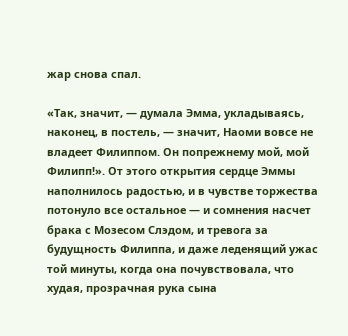жар снова спал.

«Так, значит, — думала Эмма, укладываясь, наконец, в постель, — значит, Наоми вовсе не владеет Филиппом. Он попрежнему мой, мой Филипп!». От этого открытия сердце Эммы наполнилось радостью, и в чувстве торжества потонуло все остальное — и сомнения насчет брака с Мозесом Слэдом, и тревога за будущность Филиппа, и даже леденящий ужас той минуты, когда она почувствовала, что худая, прозрачная рука сына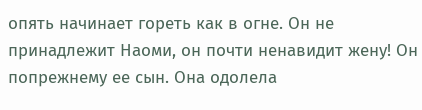опять начинает гореть как в огне. Он не принадлежит Наоми, он почти ненавидит жену! Он попрежнему ее сын. Она одолела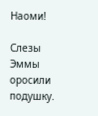Наоми!

Слезы Эммы оросили подушку.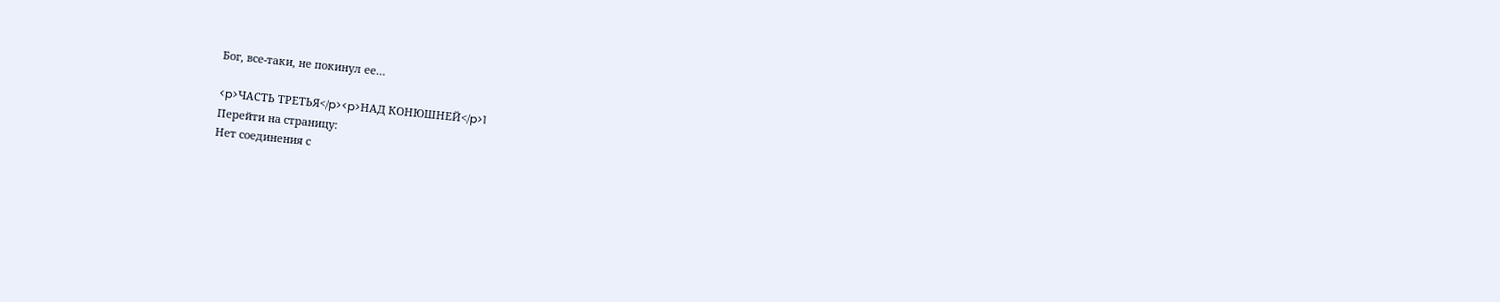Бог, все-таки, не покинул ее…

<p>ЧАСТЬ ТРЕТЬЯ</p><p>НАД КОНЮШНЕЙ</p>1
Перейти на страницу:
Нет соединения с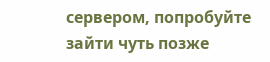сервером, попробуйте зайти чуть позже